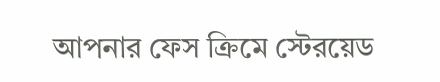আপনার ফেস ক্রিমে স্টেরয়েড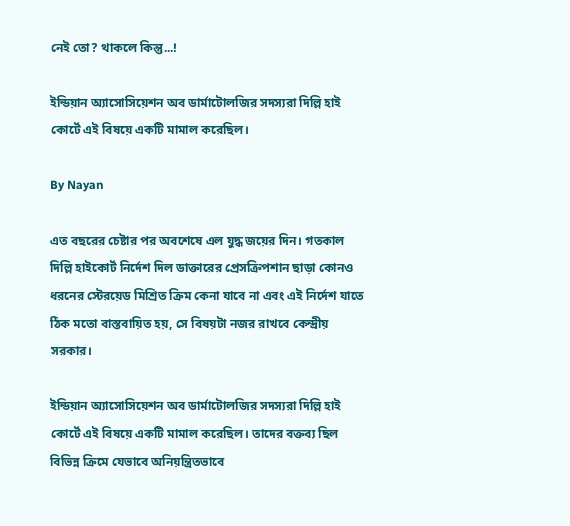নেই তো? থাকলে কিন্তু...!

ইন্ডিয়ান অ্যাসোসিয়েশন অব ডার্মাটোলজির সদস্যরা দিল্লি হাই কোর্টে এই বিষয়ে একটি মামাল করেছিল।

By Nayan

এত বছরের চেষ্টার পর অবশেষে এল যুদ্ধ জয়ের দিন। গতকাল দিল্লি হাইকোর্ট নির্দেশ দিল ডাক্তারের প্রেসক্রিপশান ছাড়া কোনও ধরনের স্টেরয়েড মিশ্রিত ক্রিম কেনা যাবে না এবং এই নির্দেশ যাতে ঠিক মতো বাস্তবায়িত হয়, সে বিষয়টা নজর রাখবে কেন্দ্রীয় সরকার।

ইন্ডিয়ান অ্যাসোসিয়েশন অব ডার্মাটোলজির সদস্যরা দিল্লি হাই কোর্টে এই বিষয়ে একটি মামাল করেছিল। তাদের বক্তব্য ছিল বিভিন্ন ক্রিমে যেভাবে অনিয়ন্ত্রিতভাবে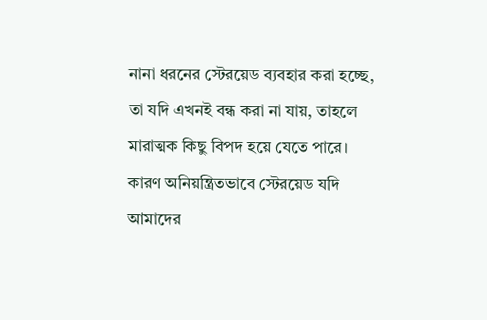নানা ধরনের স্টেরয়েড ব্যবহার করা হচ্ছে, তা যদি এখনই বন্ধ করা না যায়, তাহলে মারাত্মক কিছু বিপদ হয়ে যেতে পারে। কারণ অনিয়ন্ত্রিতভাবে স্টেরয়েড যদি আমাদের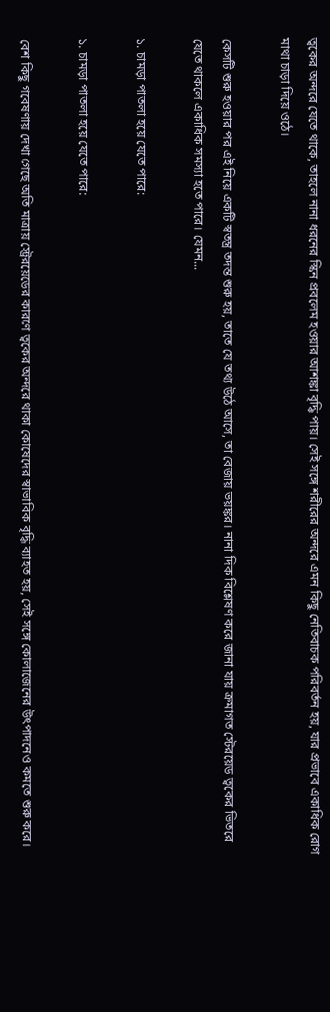ত্বকের অন্দরে যেতে থাকে, তাহলে নানা ধরনের স্কিন প্রবলেম হওয়ার আশঙ্কা বৃদ্ধি পায়। সেই সঙ্গে শরীরের অন্দরে এমন কিছু নেতিবাচক পরিবর্তন হয়, যার প্রভাবে একাধিক রোগ মাথা চাড়া দিয়ে ওঠে।

কেসটি শুরু হওয়ার পর এই নিয়ে একটি স্বতন্ত্র তদন্ত শুরু হয়, তাতে যে তথ্য উঠে আসে, তা বেজায় ভয়ঙ্কর। নানা দিক বিশ্লেষণ করে জানা যায় ক্রমাগত স্টেরয়েড ত্বকের ভিতরে যেতে থাকলে একাধিক সমস্যা হতে পারে। যেমন...

১. চামড়া পাতলা হয়ে যেতে পারে:

১. চামড়া পাতলা হয়ে যেতে পারে:

বেশ কিছু গবেষণায় দেখা গেছে অতি মাত্রায় স্ট্রেরয়েডের কারণে ত্বকের অন্দরে থাকা কোষেদের স্বাভাবিক বৃদ্ধি ব্যাহত হয়, সেই সঙ্গে কোলাজেনের উৎপাদনেও কমতে শুরু করে।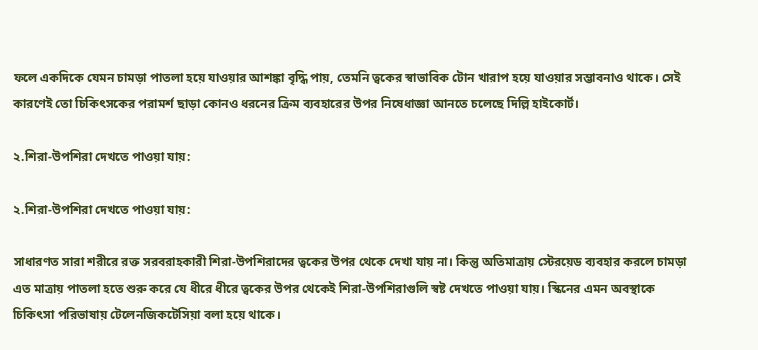ফলে একদিকে যেমন চামড়া পাতলা হয়ে যাওয়ার আশঙ্কা বৃদ্ধি পায়, তেমনি ত্বকের স্বাভাবিক টোন খারাপ হয়ে যাওয়ার সম্ভাবনাও থাকে। সেই কারণেই তো চিকিৎসকের পরামর্শ ছাড়া কোনও ধরনের ক্রিম ব্যবহারের উপর নিষেধাজ্ঞা আনতে চলেছে দিল্লি হাইকোর্ট।

২.শিরা-উপশিরা দেখতে পাওয়া যায়:

২.শিরা-উপশিরা দেখতে পাওয়া যায়:

সাধারণত সারা শরীরে রক্ত সরবরাহকারী শিরা-উপশিরাদের ত্বকের উপর থেকে দেখা যায় না। কিন্তু অতিমাত্রায় স্টেরয়েড ব্যবহার করলে চামড়া এত মাত্রায় পাতলা হতে শুরু করে যে ধীরে ধীরে ত্বকের উপর থেকেই শিরা-উপশিরাগুলি স্বষ্ট দেখতে পাওয়া যায়। স্কিনের এমন অবস্থাকে চিকিৎসা পরিভাষায় টেলেনজিকটেসিয়া বলা হয়ে থাকে।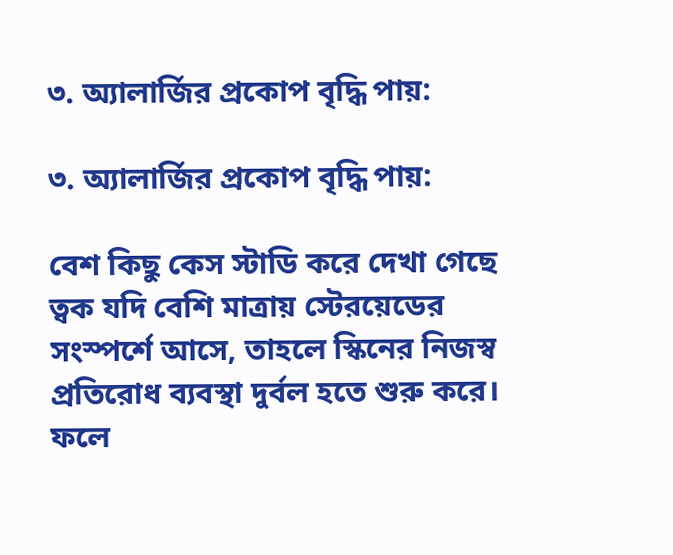৩. অ্যালার্জির প্রকোপ বৃদ্ধি পায়:

৩. অ্যালার্জির প্রকোপ বৃদ্ধি পায়:

বেশ কিছু কেস স্টাডি করে দেখা গেছে ত্বক যদি বেশি মাত্রায় স্টেরয়েডের সংস্পর্শে আসে, তাহলে স্কিনের নিজস্ব প্রতিরোধ ব্যবস্থা দুর্বল হতে শুরু করে। ফলে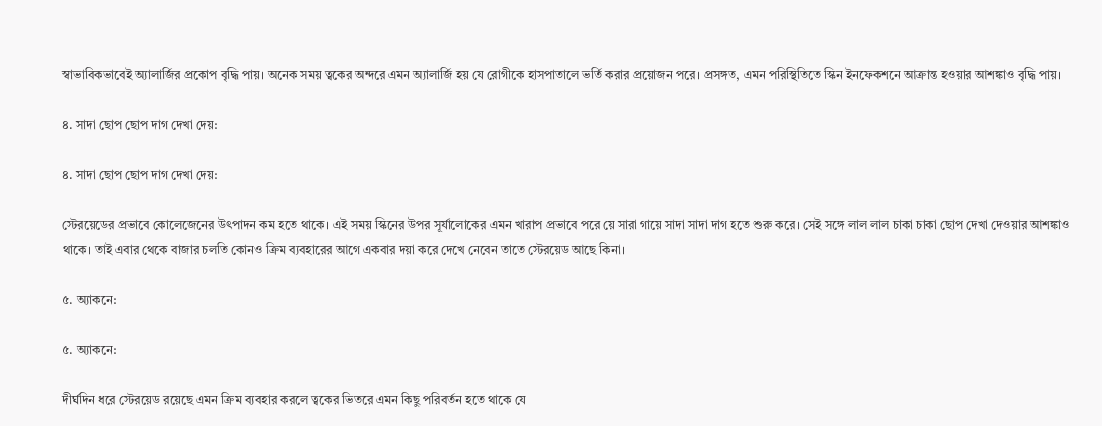স্বাভাবিকভাবেই অ্যালার্জির প্রকোপ বৃদ্ধি পায়। অনেক সময় ত্বকের অন্দরে এমন অ্যালার্জি হয় যে রোগীকে হাসপাতালে ভর্তি করার প্রয়োজন পরে। প্রসঙ্গত, এমন পরিস্থিতিতে স্কিন ইনফেকশনে আক্রান্ত হওয়ার আশঙ্কাও বৃদ্ধি পায়।

৪. সাদা ছোপ ছোপ দাগ দেখা দেয়:

৪. সাদা ছোপ ছোপ দাগ দেখা দেয়:

স্টেরয়েডের প্রভাবে কোলেজেনের উৎপাদন কম হতে থাকে। এই সময় স্কিনের উপর সূর্যালোকের এমন খারাপ প্রভাবে পরে য়ে সারা গায়ে সাদা সাদা দাগ হতে শুরু করে। সেই সঙ্গে লাল লাল চাকা চাকা ছোপ দেখা দেওয়ার আশঙ্কাও থাকে। তাই এবার থেকে বাজার চলতি কোনও ক্রিম ব্যবহারের আগে একবার দয়া করে দেখে নেবেন তাতে স্টেরয়েড আছে কিনা।

৫. অ্যাকনে:

৫. অ্যাকনে:

দীর্ঘদিন ধরে স্টেরয়েড রয়েছে এমন ক্রিম ব্যবহার করলে ত্বকের ভিতরে এমন কিছু পরিবর্তন হতে থাকে যে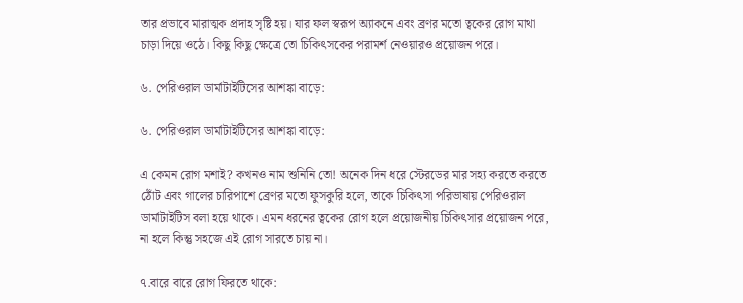তার প্রভাবে মারাত্মক প্রদাহ সৃষ্টি হয়। যার ফল স্বরূপ অ্যাকনে এবং ব্রণর মতো ত্বকের রোগ মাথা চাড়া দিয়ে ওঠে। কিছু কিছু ক্ষেত্রে তো চিকিৎসকের পরামর্শ নেওয়ারও প্রয়োজন পরে।

৬. পেরিওরাল ডার্মাটাইটিসের আশঙ্কা বাড়ে:

৬. পেরিওরাল ডার্মাটাইটিসের আশঙ্কা বাড়ে:

এ কেমন রোগ মশাই? কখনও নাম শুনিনি তো! অনেক দিন ধরে স্টেরডের মার সহ্য করতে করতে ঠোঁট এবং গালের চারিপাশে ব্রেণর মতো ফুসকুরি হলে, তাকে চিকিৎসা পরিভাষায় পেরিওরাল ডার্মাটাইটিস বলা হয়ে থাকে। এমন ধরনের ত্বকের রোগ হলে প্রয়োজনীয় চিকিৎসার প্রয়োজন পরে, না হলে কিন্তু সহজে এই রোগ সারতে চায় না।

৭.বারে বারে রোগ ফিরতে থাকে: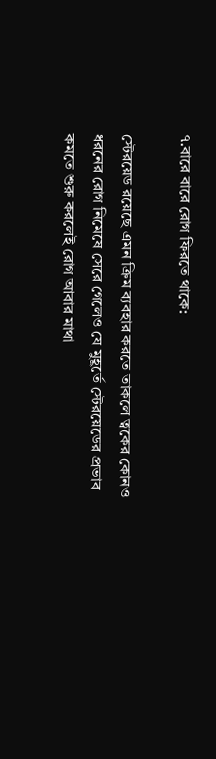৭.বারে বারে রোগ ফিরতে থাকে:

স্টেরয়েড রয়েছে এমন ক্রিম ব্যবহার করতে তাকলে ত্বকের কোনও ধরনের রোগ নিমেষে সেরে গেলেও যে মুহূর্তে স্টেরয়েডের প্রভাব কমতে শুরু করলেই রোগ আবার মাথা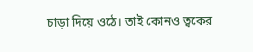চাড়া দিয়ে ওঠে। তাই কোনও ত্বকের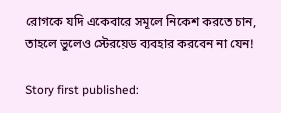রোগকে যদি একেবারে সমূলে নিকেশ করতে চান, তাহলে ভুলেও স্টেরয়েড ব্যবহার করবেন না যেন!

Story first published: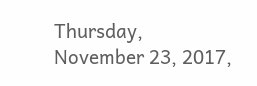Thursday, November 23, 2017,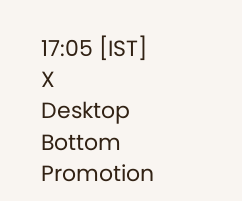17:05 [IST]
X
Desktop Bottom Promotion